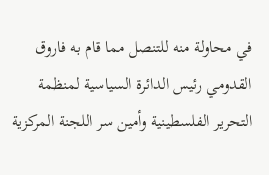في محاولة منه للتنصل مما قام به فاروق القدومي رئيس الدائرة السياسية لمنظمة التحرير الفلسطينية وأمين سر اللجنة المركزية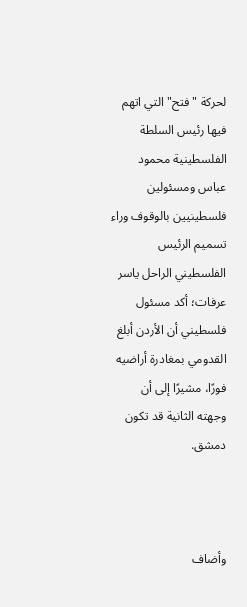لحركة "فتح" التي اتهم فيها رئيس السلطة الفلسطينية محمود عباس ومسئولين فلسطينيين بالوقوف وراء تسميم الرئيس الفلسطيني الراحل ياسر عرفات؛ أكد مسئول فلسطيني أن الأردن أبلغ القدومي بمغادرة أراضيه فورًا، مشيرًا إلى أن وجهته الثانية قد تكون دمشق.



وأضاف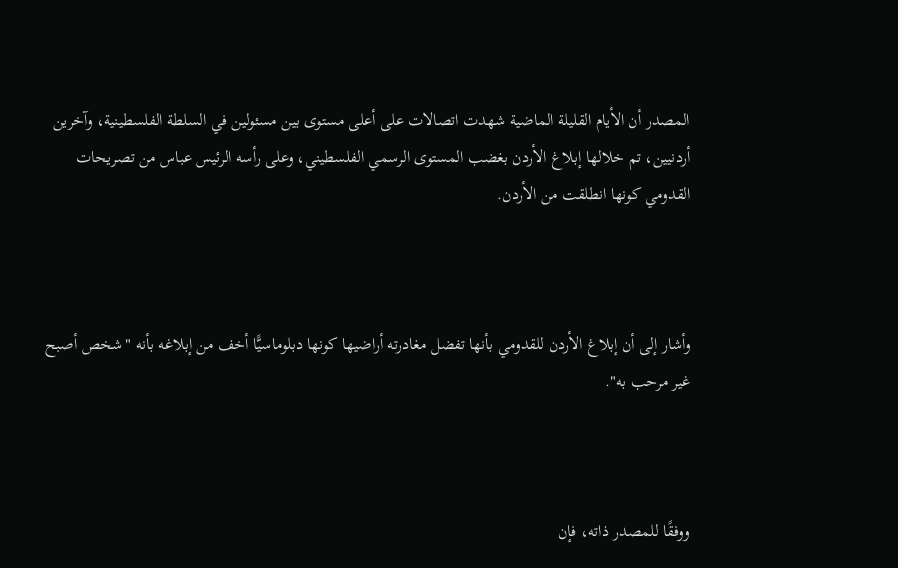المصدر أن الأيام القليلة الماضية شهدت اتصالات على أعلى مستوى بين مسئولين في السلطة الفلسطينية، وآخرين أردنيين، تم خلالها إبلاغ الأردن بغضب المستوى الرسمي الفلسطيني، وعلى رأسه الرئيس عباس من تصريحات القدومي كونها انطلقت من الأردن.



وأشار إلى أن إبلاغ الأردن للقدومي بأنها تفضل مغادرته أراضيها كونها دبلوماسيًّا أخف من إبلاغه بأنه "شخص أصبح غير مرحب به".



ووفقًا للمصدر ذاته، فإن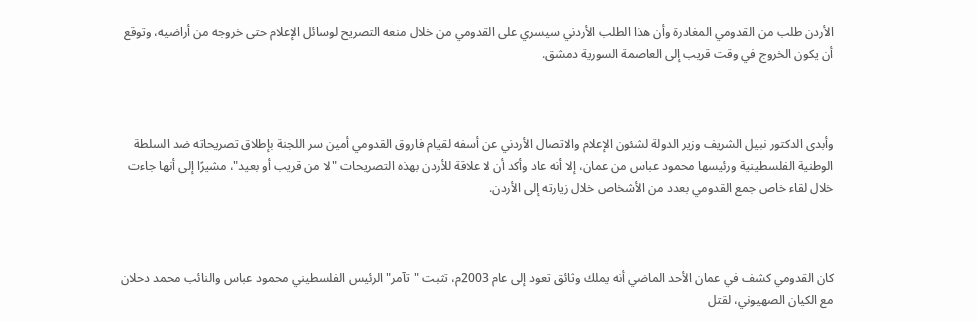الأردن طلب من القدومي المغادرة وأن هذا الطلب الأردني سيسري على القدومي من خلال منعه التصريح لوسائل الإعلام حتى خروجه من أراضيه، وتوقع أن يكون الخروج في وقت قريب إلى العاصمة السورية دمشق.



وأبدى الدكتور نبيل الشريف وزير الدولة لشئون الإعلام والاتصال الأردني عن أسفه لقيام فاروق القدومي أمين سر اللجنة بإطلاق تصريحاته ضد السلطة الوطنية الفلسطينية ورئيسها محمود عباس من عمان، إلا أنه عاد وأكد أن لا علاقة للأردن بهذه التصريحات "لا من قريب أو بعيد"، مشيرًا إلى أنها جاءت خلال لقاء خاص جمع القدومي بعدد من الأشخاص خلال زيارته إلى الأردن.



كان القدومي كشف في عمان الأحد الماضي أنه يملك وثائق تعود إلى عام 2003م، تثبت "تآمر" الرئيس الفلسطيني محمود عباس والنائب محمد دحلان مع الكيان الصهيوني، لقتل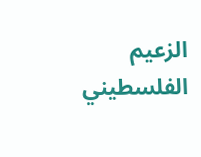الزعيم الفلسطيني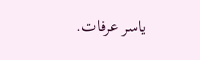ياسر عرفات.